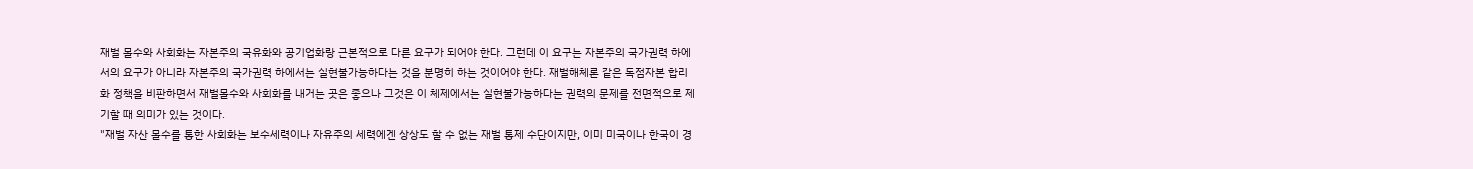재벌 몰수와 사회화는 자본주의 국유화와 공기업화랑 근본적으로 다른 요구가 되어야 한다. 그런데 이 요구는 자본주의 국가권력 하에서의 요구가 아니라 자본주의 국가권력 하에서는 실현불가능하다는 것을 분명히 하는 것이어야 한다. 재벌해체론 같은 독점자본 합리화 정책을 비판하면서 재벌몰수와 사회화를 내거는 곳은 좋으나 그것은 이 체제에서는 실현불가능하다는 권력의 문제를 전면적으로 제기할 때 의미가 있는 것이다.
"재벌 자산 몰수를 통한 사회화는 보수세력이나 자유주의 세력에겐 상상도 할 수 없는 재벌 통제 수단이지만, 이미 미국이나 한국이 경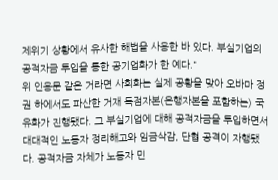제위기 상황에서 유사한 해법을 사용한 바 있다. 부실기업의 공적자금 투입을 통한 공기업화가 한 예다."
위 인용문 같은 거라면 사회화는 실제 공황을 맞아 오바마 정권 하에서도 파산한 거재 독점자본(은행자본을 포함하는) 국유화가 진행됐다. 그 부실기업에 대해 공적자금을 투입하면서 대대적인 노동자 정리해고와 임금삭감, 단협 공격이 자행됐다. 공적자금 자체가 노동자 민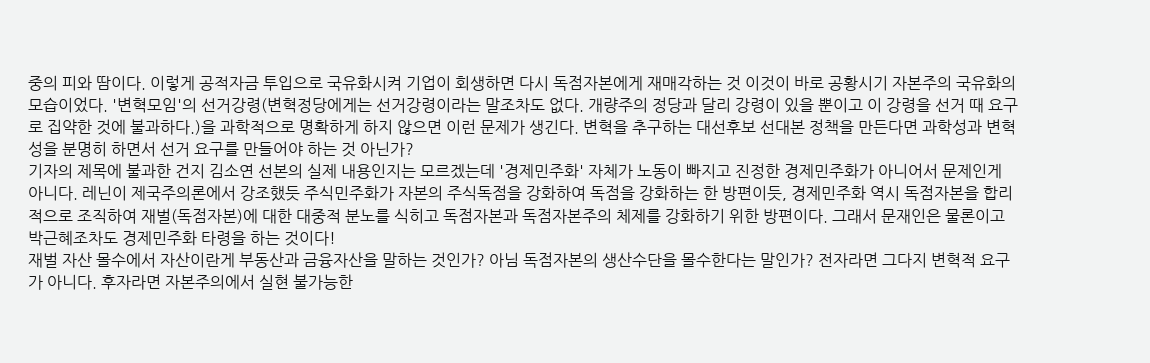중의 피와 땀이다. 이렇게 공적자금 투입으로 국유화시켜 기업이 회생하면 다시 독점자본에게 재매각하는 것 이것이 바로 공황시기 자본주의 국유화의 모습이었다. '변혁모임'의 선거강령(변혁정당에게는 선거강령이라는 말조차도 없다. 개량주의 정당과 달리 강령이 있을 뿐이고 이 강령을 선거 때 요구로 집약한 것에 불과하다.)을 과학적으로 명확하게 하지 않으면 이런 문제가 생긴다. 변혁을 추구하는 대선후보 선대본 정책을 만든다면 과학성과 변혁성을 분명히 하면서 선거 요구를 만들어야 하는 것 아닌가?
기자의 제목에 불과한 건지 김소연 선본의 실제 내용인지는 모르겠는데 '경제민주화' 자체가 노동이 빠지고 진정한 경제민주화가 아니어서 문제인게 아니다. 레닌이 제국주의론에서 강조했듯 주식민주화가 자본의 주식독점을 강화하여 독점을 강화하는 한 방편이듯, 경제민주화 역시 독점자본을 합리적으로 조직하여 재벌(독점자본)에 대한 대중적 분노를 식히고 독점자본과 독점자본주의 체제를 강화하기 위한 방편이다. 그래서 문재인은 물론이고 박근혜조차도 경제민주화 타령을 하는 것이다!
재벌 자산 몰수에서 자산이란게 부동산과 금융자산을 말하는 것인가? 아님 독점자본의 생산수단을 몰수한다는 말인가? 전자라면 그다지 변혁적 요구가 아니다. 후자라면 자본주의에서 실현 불가능한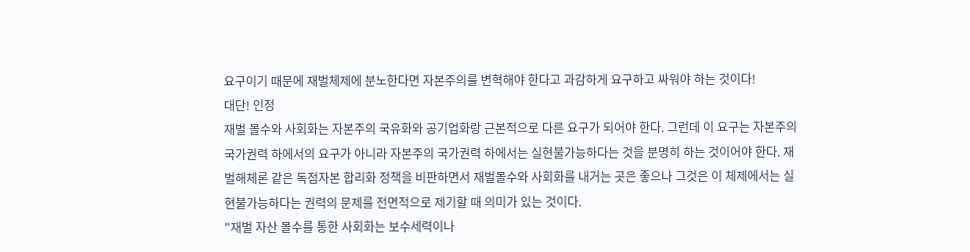요구이기 때문에 재벌체제에 분노한다면 자본주의를 변혁해야 한다고 과감하게 요구하고 싸워야 하는 것이다!
대단! 인정
재벌 몰수와 사회화는 자본주의 국유화와 공기업화랑 근본적으로 다른 요구가 되어야 한다. 그런데 이 요구는 자본주의 국가권력 하에서의 요구가 아니라 자본주의 국가권력 하에서는 실현불가능하다는 것을 분명히 하는 것이어야 한다. 재벌해체론 같은 독점자본 합리화 정책을 비판하면서 재벌몰수와 사회화를 내거는 곳은 좋으나 그것은 이 체제에서는 실현불가능하다는 권력의 문제를 전면적으로 제기할 때 의미가 있는 것이다.
"재벌 자산 몰수를 통한 사회화는 보수세력이나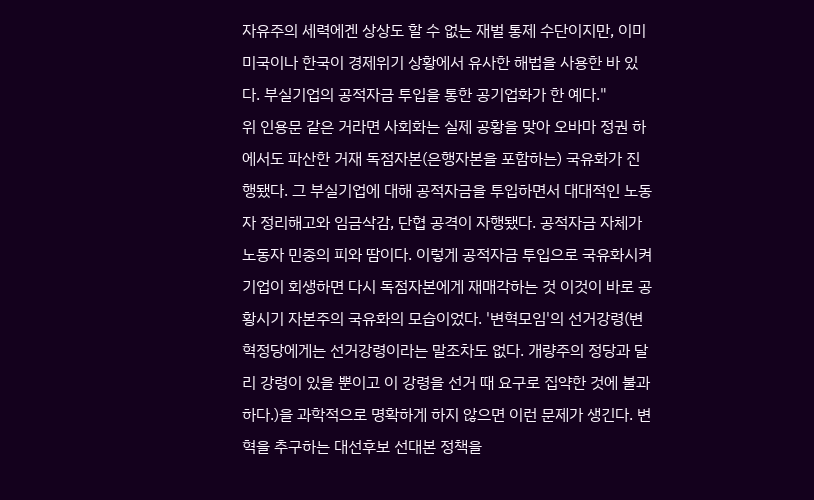자유주의 세력에겐 상상도 할 수 없는 재벌 통제 수단이지만, 이미 미국이나 한국이 경제위기 상황에서 유사한 해법을 사용한 바 있다. 부실기업의 공적자금 투입을 통한 공기업화가 한 예다."
위 인용문 같은 거라면 사회화는 실제 공황을 맞아 오바마 정권 하에서도 파산한 거재 독점자본(은행자본을 포함하는) 국유화가 진행됐다. 그 부실기업에 대해 공적자금을 투입하면서 대대적인 노동자 정리해고와 임금삭감, 단협 공격이 자행됐다. 공적자금 자체가 노동자 민중의 피와 땀이다. 이렇게 공적자금 투입으로 국유화시켜 기업이 회생하면 다시 독점자본에게 재매각하는 것 이것이 바로 공황시기 자본주의 국유화의 모습이었다. '변혁모임'의 선거강령(변혁정당에게는 선거강령이라는 말조차도 없다. 개량주의 정당과 달리 강령이 있을 뿐이고 이 강령을 선거 때 요구로 집약한 것에 불과하다.)을 과학적으로 명확하게 하지 않으면 이런 문제가 생긴다. 변혁을 추구하는 대선후보 선대본 정책을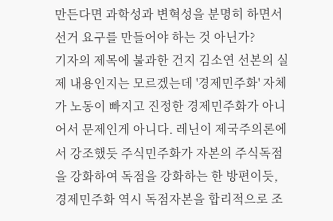만든다면 과학성과 변혁성을 분명히 하면서 선거 요구를 만들어야 하는 것 아닌가?
기자의 제목에 불과한 건지 김소연 선본의 실제 내용인지는 모르겠는데 '경제민주화' 자체가 노동이 빠지고 진정한 경제민주화가 아니어서 문제인게 아니다. 레닌이 제국주의론에서 강조했듯 주식민주화가 자본의 주식독점을 강화하여 독점을 강화하는 한 방편이듯, 경제민주화 역시 독점자본을 합리적으로 조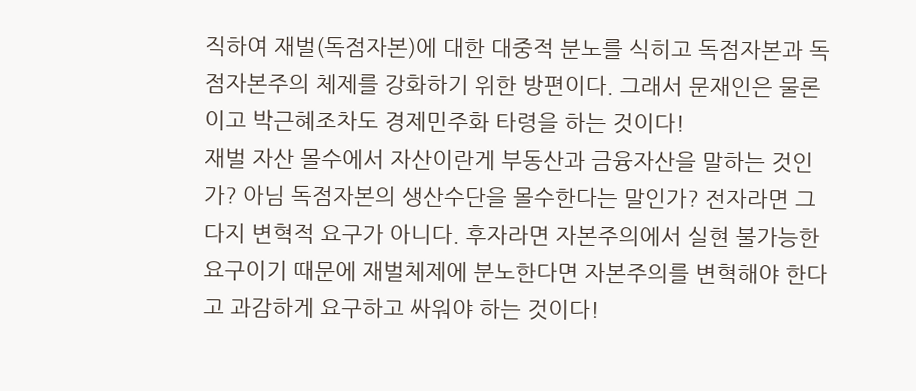직하여 재벌(독점자본)에 대한 대중적 분노를 식히고 독점자본과 독점자본주의 체제를 강화하기 위한 방편이다. 그래서 문재인은 물론이고 박근혜조차도 경제민주화 타령을 하는 것이다!
재벌 자산 몰수에서 자산이란게 부동산과 금융자산을 말하는 것인가? 아님 독점자본의 생산수단을 몰수한다는 말인가? 전자라면 그다지 변혁적 요구가 아니다. 후자라면 자본주의에서 실현 불가능한 요구이기 때문에 재벌체제에 분노한다면 자본주의를 변혁해야 한다고 과감하게 요구하고 싸워야 하는 것이다!